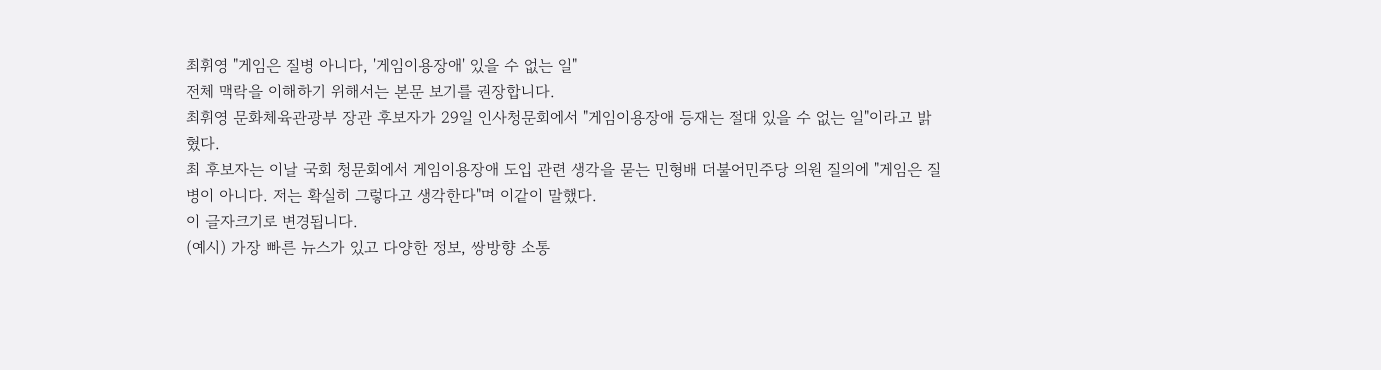최휘영 "게임은 질병 아니다, '게임이용장애' 있을 수 없는 일"
전체 맥락을 이해하기 위해서는 본문 보기를 권장합니다.
최휘영 문화체육관광부 장관 후보자가 29일 인사청문회에서 "게임이용장애 등재는 절대 있을 수 없는 일"이라고 밝혔다.
최 후보자는 이날 국회 청문회에서 게임이용장애 도입 관련 생각을 묻는 민형배 더불어민주당 의원 질의에 "게임은 질병이 아니다. 저는 확실히 그렇다고 생각한다"며 이같이 말했다.
이 글자크기로 변경됩니다.
(예시) 가장 빠른 뉴스가 있고 다양한 정보, 쌍방향 소통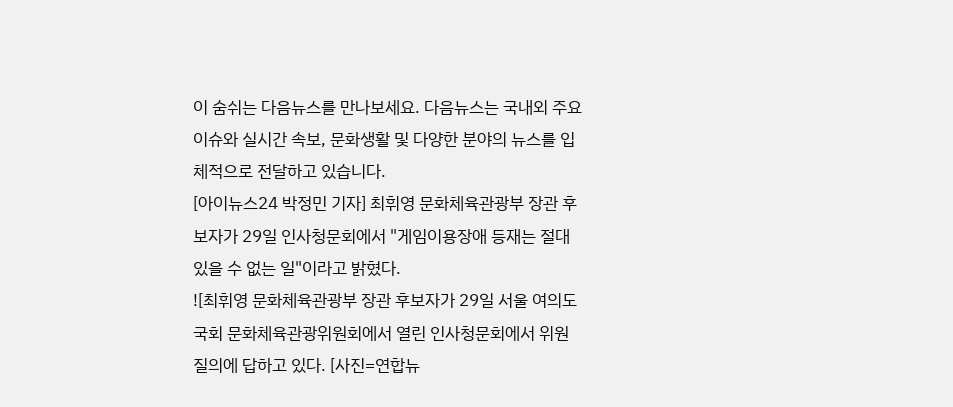이 숨쉬는 다음뉴스를 만나보세요. 다음뉴스는 국내외 주요이슈와 실시간 속보, 문화생활 및 다양한 분야의 뉴스를 입체적으로 전달하고 있습니다.
[아이뉴스24 박정민 기자] 최휘영 문화체육관광부 장관 후보자가 29일 인사청문회에서 "게임이용장애 등재는 절대 있을 수 없는 일"이라고 밝혔다.
![최휘영 문화체육관광부 장관 후보자가 29일 서울 여의도 국회 문화체육관광위원회에서 열린 인사청문회에서 위원 질의에 답하고 있다. [사진=연합뉴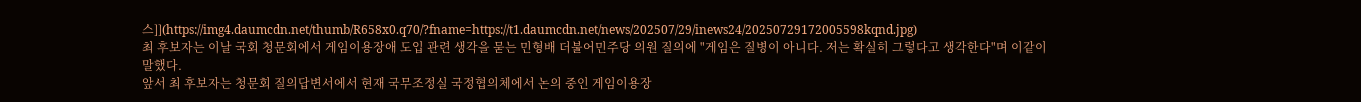스]](https://img4.daumcdn.net/thumb/R658x0.q70/?fname=https://t1.daumcdn.net/news/202507/29/inews24/20250729172005598kqnd.jpg)
최 후보자는 이날 국회 청문회에서 게임이용장애 도입 관련 생각을 묻는 민형배 더불어민주당 의원 질의에 "게임은 질병이 아니다. 저는 확실히 그렇다고 생각한다"며 이같이 말했다.
앞서 최 후보자는 청문회 질의답변서에서 현재 국무조정실 국정협의체에서 논의 중인 게임이용장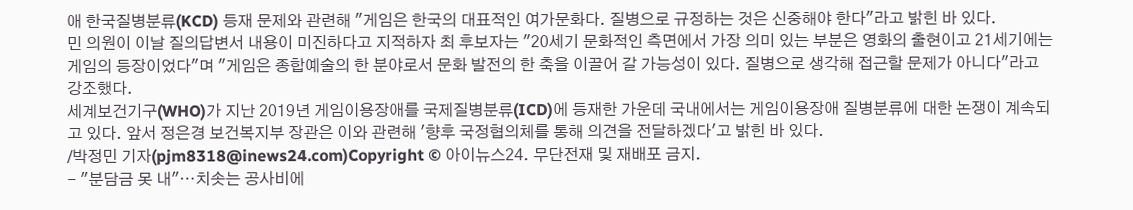애 한국질병분류(KCD) 등재 문제와 관련해 "게임은 한국의 대표적인 여가문화다. 질병으로 규정하는 것은 신중해야 한다"라고 밝힌 바 있다.
민 의원이 이날 질의답변서 내용이 미진하다고 지적하자 최 후보자는 "20세기 문화적인 측면에서 가장 의미 있는 부분은 영화의 출현이고 21세기에는 게임의 등장이었다"며 "게임은 종합예술의 한 분야로서 문화 발전의 한 축을 이끌어 갈 가능성이 있다. 질병으로 생각해 접근할 문제가 아니다"라고 강조했다.
세계보건기구(WHO)가 지난 2019년 게임이용장애를 국제질병분류(ICD)에 등재한 가운데 국내에서는 게임이용장애 질병분류에 대한 논쟁이 계속되고 있다. 앞서 정은경 보건복지부 장관은 이와 관련해 '향후 국정협의체를 통해 의견을 전달하겠다'고 밝힌 바 있다.
/박정민 기자(pjm8318@inews24.com)Copyright © 아이뉴스24. 무단전재 및 재배포 금지.
- "분담금 못 내"⋯치솟는 공사비에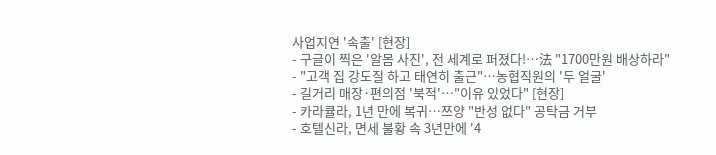사업지연 '속출' [현장]
- 구글이 찍은 '알몸 사진', 전 세계로 퍼졌다!⋯法 "1700만원 배상하라"
- "고객 집 강도질 하고 태연히 출근"…농협직원의 '두 얼굴'
- 길거리 매장·편의점 '북적'⋯"이유 있었다" [현장]
- 카라큘라, 1년 만에 복귀…쯔양 "반성 없다" 공탁금 거부
- 호텔신라, 면세 불황 속 3년만에 '4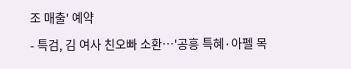조 매출' 예약
- 특검, 김 여사 친오빠 소환…'공흥 특혜·아펠 목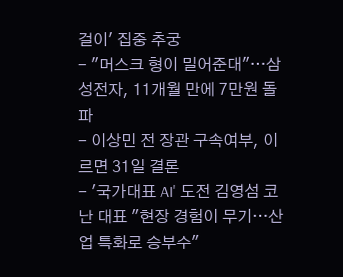걸이' 집중 추궁
- "머스크 형이 밀어준대"…삼성전자, 11개월 만에 7만원 돌파
- 이상민 전 장관 구속여부, 이르면 31일 결론
- '국가대표 AI' 도전 김영섬 코난 대표 "현장 경험이 무기…산업 특화로 승부수"